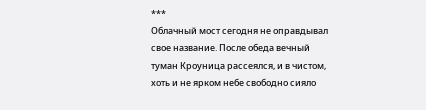***
Облачный мост сегодня не оправдывал свое название. После обеда вечный туман Кроуница рассеялся, и в чистом, хоть и не ярком небе свободно сияло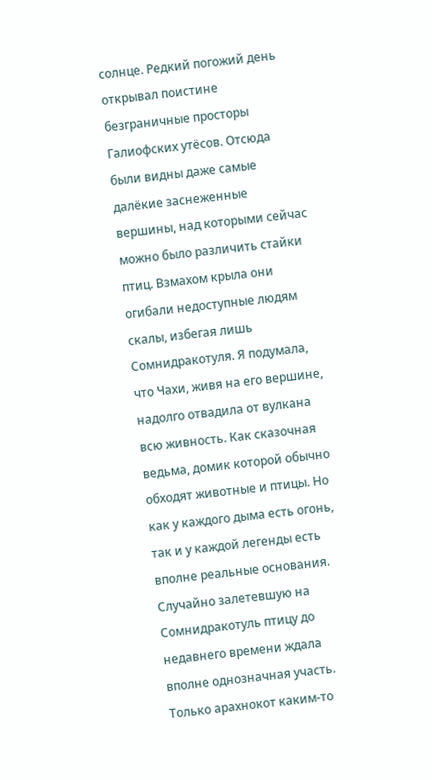солнце. Редкий погожий день открывал поистине безграничные просторы Галиофских утёсов. Отсюда были видны даже самые далёкие заснеженные вершины, над которыми сейчас можно было различить стайки птиц. Взмахом крыла они огибали недоступные людям скалы, избегая лишь Сомнидракотуля. Я подумала, что Чахи, живя на его вершине, надолго отвадила от вулкана всю живность. Как сказочная ведьма, домик которой обычно обходят животные и птицы. Но как у каждого дыма есть огонь, так и у каждой легенды есть вполне реальные основания. Случайно залетевшую на Сомнидракотуль птицу до недавнего времени ждала вполне однозначная участь. Только арахнокот каким-то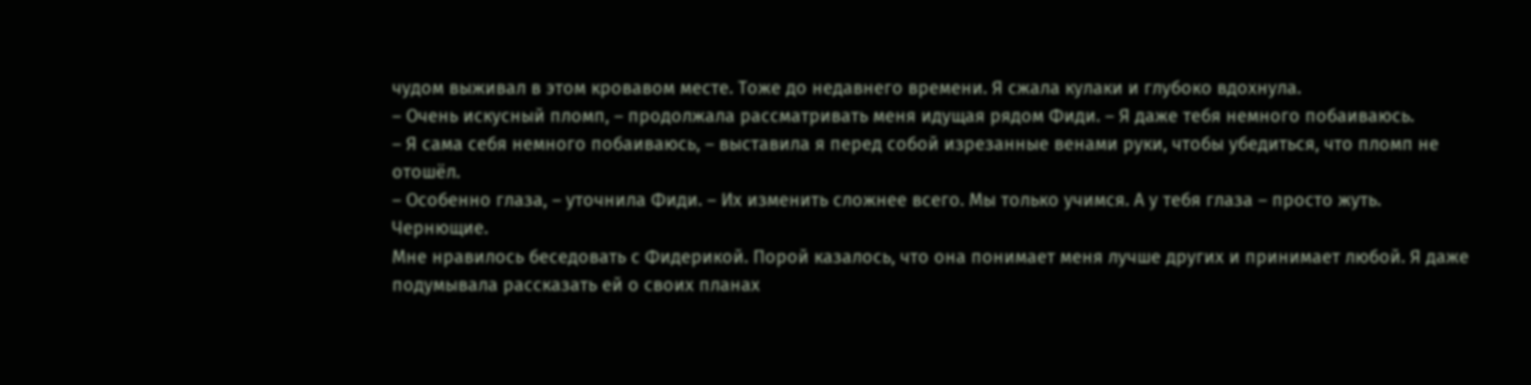чудом выживал в этом кровавом месте. Тоже до недавнего времени. Я сжала кулаки и глубоко вдохнула.
– Очень искусный пломп, – продолжала рассматривать меня идущая рядом Фиди. – Я даже тебя немного побаиваюсь.
– Я сама себя немного побаиваюсь, – выставила я перед собой изрезанные венами руки, чтобы убедиться, что пломп не отошёл.
– Особенно глаза, – уточнила Фиди. – Их изменить сложнее всего. Мы только учимся. А у тебя глаза – просто жуть. Чернющие.
Мне нравилось беседовать с Фидерикой. Порой казалось, что она понимает меня лучше других и принимает любой. Я даже подумывала рассказать ей о своих планах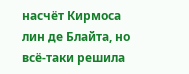насчёт Кирмоса лин де Блайта, но всё-таки решила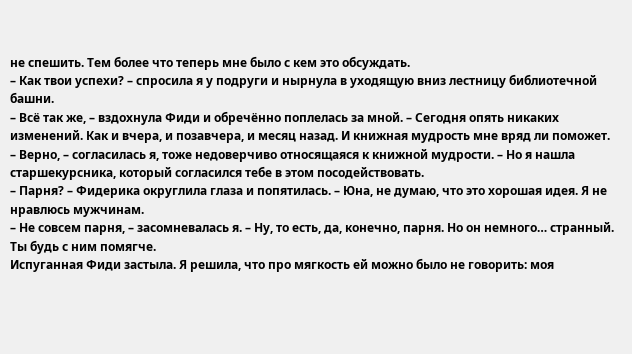не спешить. Тем более что теперь мне было с кем это обсуждать.
– Как твои успехи? – спросила я у подруги и нырнула в уходящую вниз лестницу библиотечной башни.
– Всё так же, – вздохнула Фиди и обречённо поплелась за мной. – Сегодня опять никаких изменений. Как и вчера, и позавчера, и месяц назад. И книжная мудрость мне вряд ли поможет.
– Верно, – согласилась я, тоже недоверчиво относящаяся к книжной мудрости. – Но я нашла старшекурсника, который согласился тебе в этом посодействовать.
– Парня? – Фидерика округлила глаза и попятилась. – Юна, не думаю, что это хорошая идея. Я не нравлюсь мужчинам.
– Не совсем парня, – засомневалась я. – Ну, то есть, да, конечно, парня. Но он немного… странный. Ты будь с ним помягче.
Испуганная Фиди застыла. Я решила, что про мягкость ей можно было не говорить: моя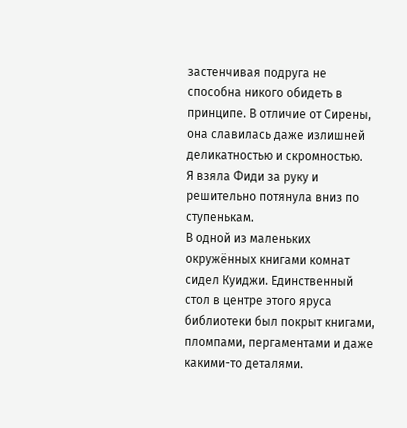застенчивая подруга не способна никого обидеть в принципе. В отличие от Сирены, она славилась даже излишней деликатностью и скромностью.
Я взяла Фиди за руку и решительно потянула вниз по ступенькам.
В одной из маленьких окружённых книгами комнат сидел Куиджи. Единственный стол в центре этого яруса библиотеки был покрыт книгами, пломпами, пергаментами и даже какими-то деталями.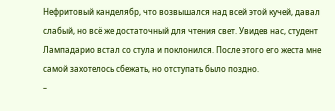Нефритовый канделябр, что возвышался над всей этой кучей, давал слабый, но всё же достаточный для чтения свет. Увидев нас, студент Лампадарио встал со стула и поклонился. После этого его жеста мне самой захотелось сбежать, но отступать было поздно.
–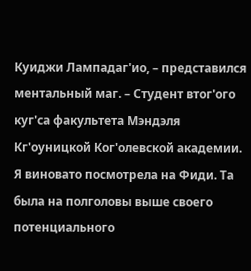Куиджи Лампадаг'ио, – представился ментальный маг. – Студент втог'ого куг'са факультета Мэндэля Кг'оуницкой Ког'олевской академии.
Я виновато посмотрела на Фиди. Та была на полголовы выше своего потенциального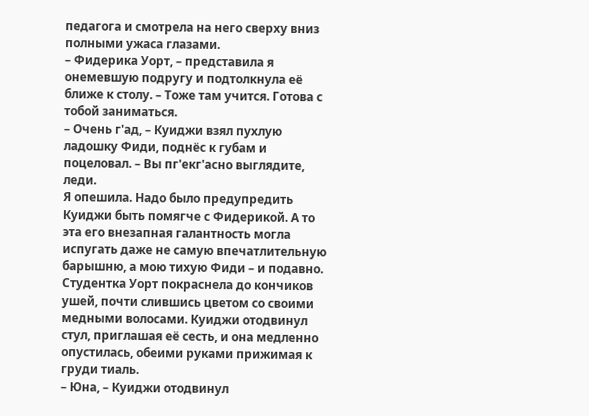педагога и смотрела на него сверху вниз полными ужаса глазами.
– Фидерика Уорт, – представила я онемевшую подругу и подтолкнула её ближе к столу. – Тоже там учится. Готова с тобой заниматься.
– Очень г'ад, – Куиджи взял пухлую ладошку Фиди, поднёс к губам и поцеловал. – Вы пг'екг'асно выглядите, леди.
Я опешила. Надо было предупредить Куиджи быть помягче с Фидерикой. А то эта его внезапная галантность могла испугать даже не самую впечатлительную барышню, а мою тихую Фиди – и подавно. Студентка Уорт покраснела до кончиков ушей, почти слившись цветом со своими медными волосами. Куиджи отодвинул стул, приглашая её сесть, и она медленно опустилась, обеими руками прижимая к груди тиаль.
– Юна, – Куиджи отодвинул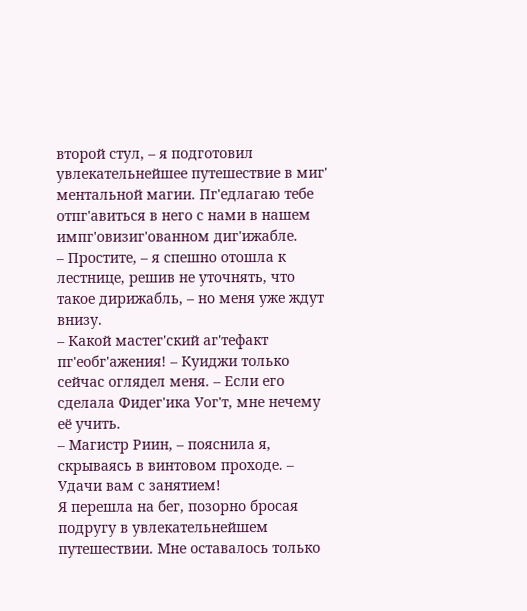второй стул, – я подготовил увлекательнейшее путешествие в миг' ментальной магии. Пг'едлагаю тебе отпг'авиться в него с нами в нашем импг'овизиг'ованном диг'ижабле.
– Простите, – я спешно отошла к лестнице, решив не уточнять, что такое дирижабль, – но меня уже ждут внизу.
– Какой мастег'ский аг'тефакт пг'еобг'ажения! – Куиджи только сейчас оглядел меня. – Если его сделала Фидег'ика Уог'т, мне нечему её учить.
– Магистр Риин, – пояснила я, скрываясь в винтовом проходе. – Удачи вам с занятием!
Я перешла на бег, позорно бросая подругу в увлекательнейшем путешествии. Мне оставалось только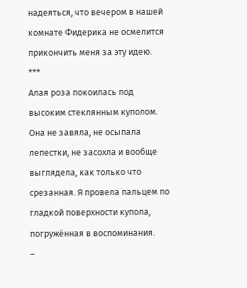надеяться, что вечером в нашей комнате Фидерика не осмелится прикончить меня за эту идею.
***
Алая роза покоилась под высоким стеклянным куполом. Она не завяла, не осыпала лепестки, не засохла и вообще выглядела, как только что срезанная. Я провела пальцем по гладкой поверхности купола, погружённая в воспоминания.
–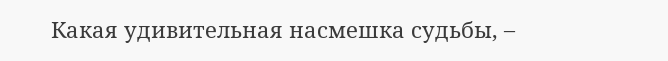Какая удивительная насмешка судьбы, –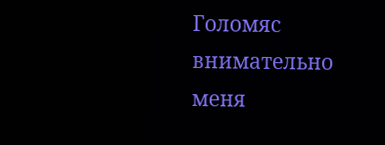Голомяс внимательно меня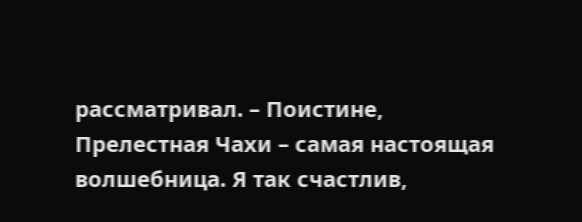рассматривал. – Поистине, Прелестная Чахи – самая настоящая волшебница. Я так счастлив,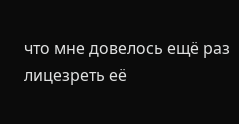что мне довелось ещё раз лицезреть её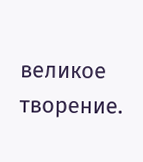великое творение.